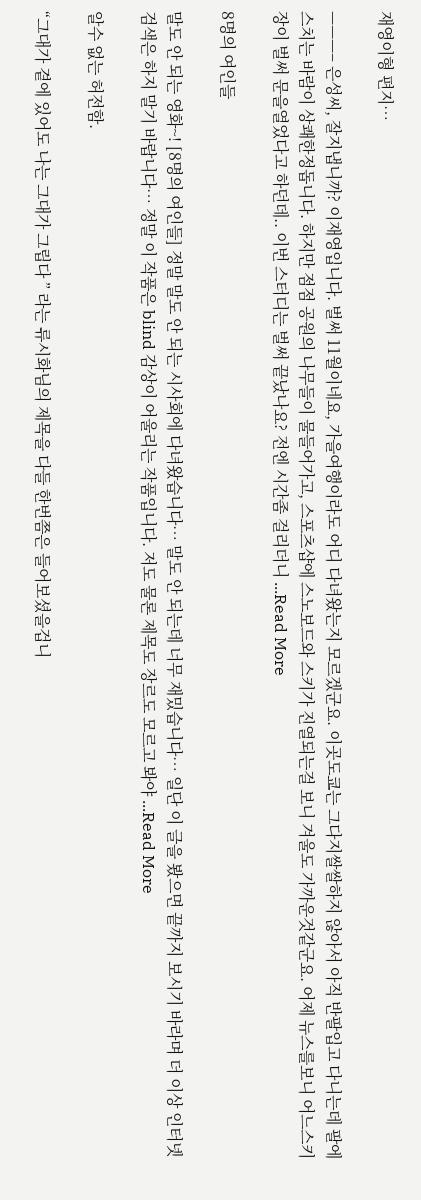재영이형 편지…

———– 은성씨, 잘지냅니까? 이재영입니다. 벌써 11월이네요, 가을여행이라도 어디 다녀왔는지 모르겠군요. 이곳도쿄는 그다지쌀쌀하지 않아서 아직 반팔입고 다니는데 팔에스치는 바람이 상쾌한정돕니다. 하지만 점점 공원의 나무들이 물들어가고, 스포츠샵에 스노보드와 스키가 진열되는걸 보니 겨울도 가까운것같군요. 어제 뉴스를보니 어느스키장이 벌써 문을열었다고 하던데.. 이번 스터디는 벌써 끝났나요? 전엔 시간좀 걸리더니 ...Read More

8명의 여인들

말도 안 되는 영화~! [8명의 여인들] 정말 말도 안 되는 시사회에 다녀왔습니다… 말도 안 되는데 너무 재밌습니다… 일단 이 글을 봤으면 끝까지 보시기 바라며 더 이상 인터넷 검색은 하지 말기 바랍니다… 정말 이 작품은 blind 감상이 어울리는 작품입니다. 저도 물론 제목도 장르도 모르고 봐야 ...Read More

알수 없는 허전함.

“그대가 곁에 있어도 나는 그대가 그립다 ” 라는 류시화님의 제목을 다들 한번쯤은 들어보셨을겁니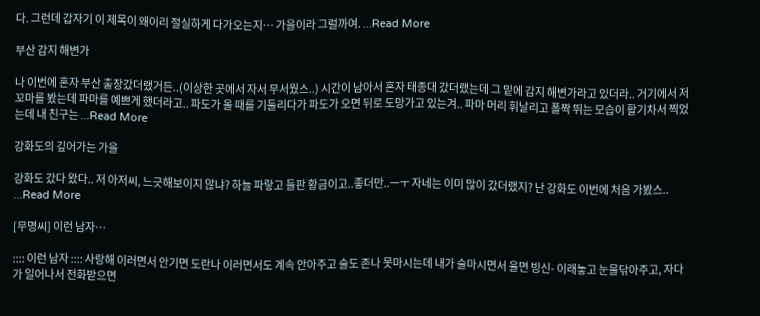다. 그런데 갑자기 이 제목이 왜이리 절실하게 다가오는지… 가을이라 그럴까여. ...Read More

부산 감지 해변가

나 이번에 혼자 부산 출장갔더랬거든..(이상한 곳에서 자서 무서웠스..) 시간이 남아서 혼자 태종대 갔더랬는데 그 밑에 감지 해변가라고 있더라.. 거기에서 저 꼬마를 봤는데 파마를 예쁘게 했더라고.. 파도가 올 때를 기둘리다가 파도가 오면 뒤로 도망가고 있는겨.. 파마 머리 휘날리고 폴짝 뛰는 모습이 활기차서 찍었는데 내 친구는 ...Read More

강화도의 깊어가는 가을

강화도 갔다 왔다.. 저 아저씨, 느긋해보이지 않냐? 하늘 파랗고 들판 황금이고..좋더만..ㅡㅜ 자네는 이미 많이 갔더랬지? 난 강화도 이번에 처음 가봤스.. ...Read More

[무명씨] 이런 남자…

:::: 이런 남자 :::: 사랑해 이러면서 안기면 도란나 이러면서도 계속 안아주고 술도 존나 못마시는데 내가 술마시면서 울면 빙신- 이래놓고 눈물닦아주고, 자다가 일어나서 전화받으면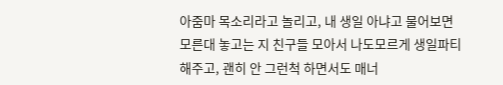아줌마 목소리라고 놀리고, 내 생일 아냐고 물어보면 모른대 놓고는 지 친구들 모아서 나도모르게 생일파티해주고, 괜히 안 그런척 하면서도 매너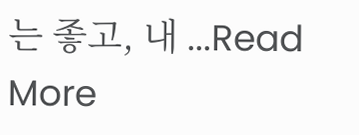는 좋고, 내 ...Read More